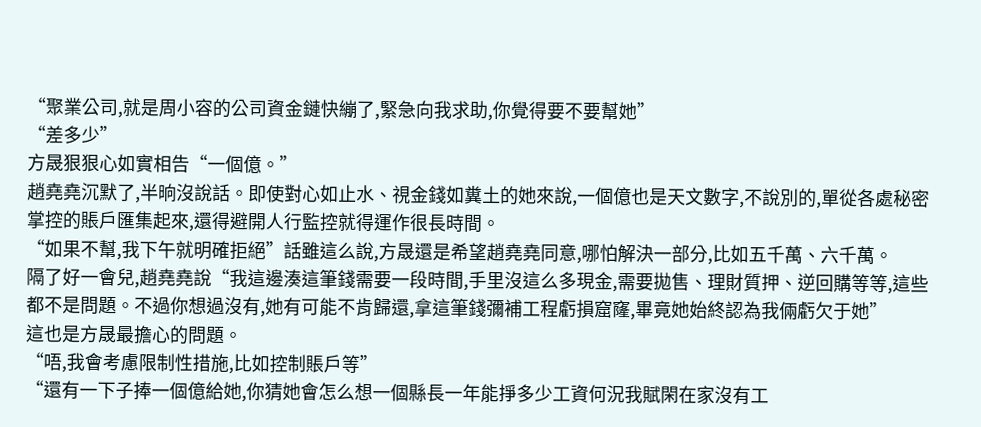“聚業公司,就是周小容的公司資金鏈快繃了,緊急向我求助,你覺得要不要幫她”
“差多少”
方晟狠狠心如實相告“一個億。”
趙堯堯沉默了,半晌沒說話。即使對心如止水、視金錢如糞土的她來說,一個億也是天文數字,不說別的,單從各處秘密掌控的賬戶匯集起來,還得避開人行監控就得運作很長時間。
“如果不幫,我下午就明確拒絕”話雖這么說,方晟還是希望趙堯堯同意,哪怕解決一部分,比如五千萬、六千萬。
隔了好一會兒,趙堯堯說“我這邊湊這筆錢需要一段時間,手里沒這么多現金,需要拋售、理財質押、逆回購等等,這些都不是問題。不過你想過沒有,她有可能不肯歸還,拿這筆錢彌補工程虧損窟窿,畢竟她始終認為我倆虧欠于她”
這也是方晟最擔心的問題。
“唔,我會考慮限制性措施,比如控制賬戶等”
“還有一下子捧一個億給她,你猜她會怎么想一個縣長一年能掙多少工資何況我賦閑在家沒有工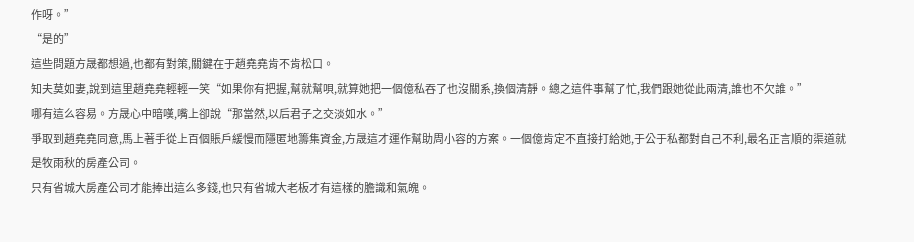作呀。”
“是的”
這些問題方晟都想過,也都有對策,關鍵在于趙堯堯肯不肯松口。
知夫莫如妻,說到這里趙堯堯輕輕一笑“如果你有把握,幫就幫唄,就算她把一個億私吞了也沒關系,換個清靜。總之這件事幫了忙,我們跟她從此兩清,誰也不欠誰。”
哪有這么容易。方晟心中暗嘆,嘴上卻說“那當然,以后君子之交淡如水。”
爭取到趙堯堯同意,馬上著手從上百個賬戶緩慢而隱匿地籌集資金,方晟這才運作幫助周小容的方案。一個億肯定不直接打給她,于公于私都對自己不利,最名正言順的渠道就是牧雨秋的房產公司。
只有省城大房產公司才能捧出這么多錢,也只有省城大老板才有這樣的膽識和氣魄。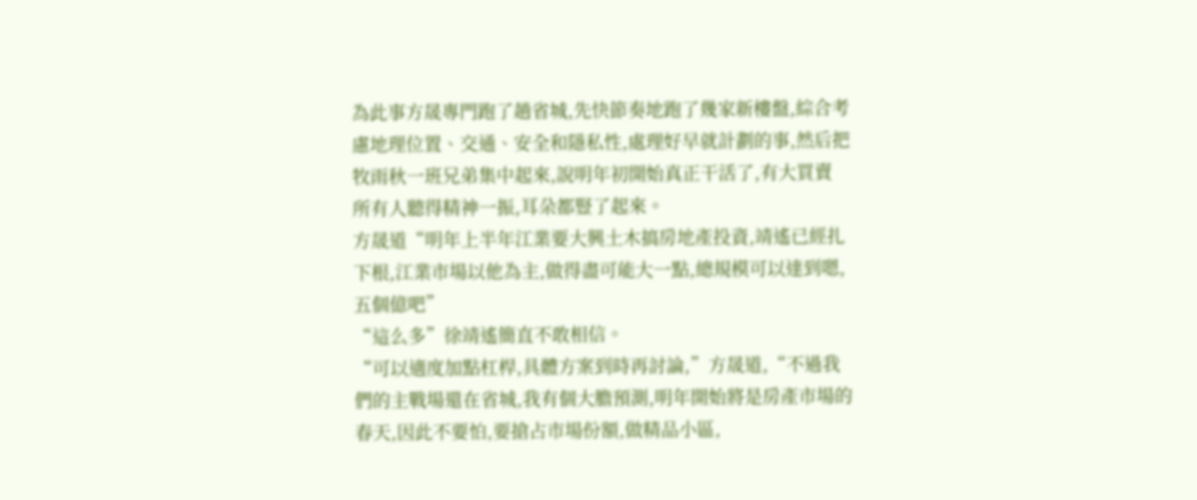為此事方晟專門跑了趟省城,先快節奏地跑了幾家新樓盤,綜合考慮地理位置、交通、安全和隱私性,處理好早就計劃的事,然后把牧雨秋一班兄弟集中起來,說明年初開始真正干活了,有大買賣
所有人聽得精神一振,耳朵都豎了起來。
方晟道“明年上半年江業要大興土木搞房地產投資,靖遙已經扎下根,江業市場以他為主,做得盡可能大一點,總規模可以達到嗯,五個億吧”
“這么多”徐靖遙簡直不敢相信。
“可以適度加點杠桿,具體方案到時再討論,”方晟道,“不過我們的主戰場還在省城,我有個大膽預測,明年開始將是房產市場的春天,因此不要怕,要搶占市場份額,做精品小區,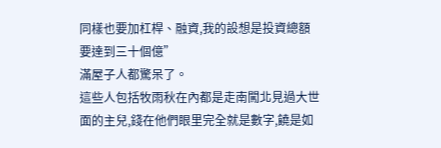同樣也要加杠桿、融資,我的設想是投資總額要達到三十個億”
滿屋子人都驚呆了。
這些人包括牧雨秋在內都是走南闖北見過大世面的主兒,錢在他們眼里完全就是數字,饒是如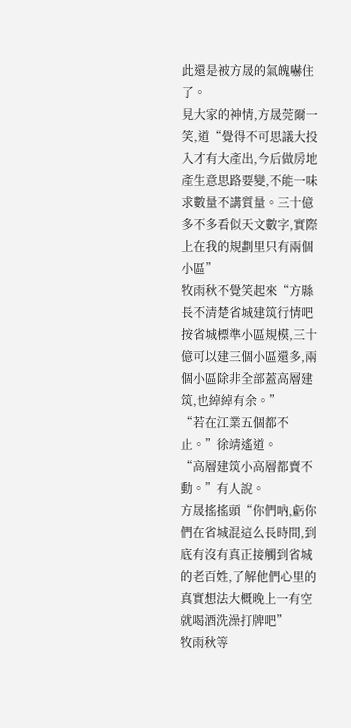此還是被方晟的氣魄嚇住了。
見大家的神情,方晟莞爾一笑,道“覺得不可思議大投入才有大產出,今后做房地產生意思路要變,不能一味求數量不講質量。三十億多不多看似天文數字,實際上在我的規劃里只有兩個小區”
牧雨秋不覺笑起來“方縣長不清楚省城建筑行情吧按省城標準小區規模,三十億可以建三個小區還多,兩個小區除非全部蓋高層建筑,也綽綽有余。”
“若在江業五個都不止。”徐靖遙道。
“高層建筑小高層都賣不動。”有人說。
方晟搖搖頭“你們吶,虧你們在省城混這么長時間,到底有沒有真正接觸到省城的老百姓,了解他們心里的真實想法大概晚上一有空就喝酒洗澡打牌吧”
牧雨秋等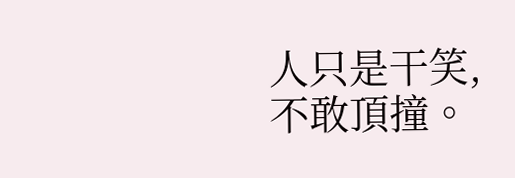人只是干笑,不敢頂撞。